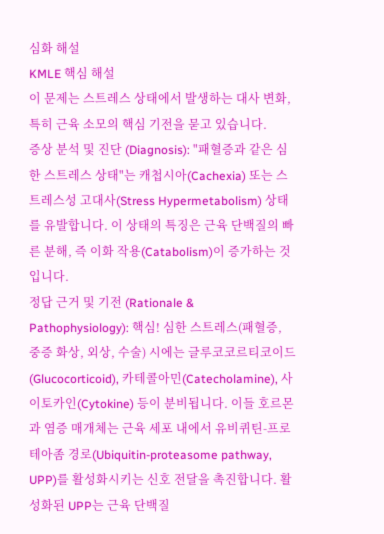심화 해설
KMLE 핵심 해설
이 문제는 스트레스 상태에서 발생하는 대사 변화, 특히 근육 소모의 핵심 기전을 묻고 있습니다.
증상 분석 및 진단 (Diagnosis): "패혈증과 같은 심한 스트레스 상태"는 캐첩시아(Cachexia) 또는 스트레스성 고대사(Stress Hypermetabolism) 상태를 유발합니다. 이 상태의 특징은 근육 단백질의 빠른 분해, 즉 이화 작용(Catabolism)이 증가하는 것입니다.
정답 근거 및 기전 (Rationale & Pathophysiology): 핵심! 심한 스트레스(패혈증, 중증 화상, 외상, 수술) 시에는 글루코코르티코이드(Glucocorticoid), 카테콜아민(Catecholamine), 사이토카인(Cytokine) 등이 분비됩니다. 이들 호르몬과 염증 매개체는 근육 세포 내에서 유비퀴틴-프로테아좀 경로(Ubiquitin-proteasome pathway, UPP)를 활성화시키는 신호 전달을 촉진합니다. 활성화된 UPP는 근육 단백질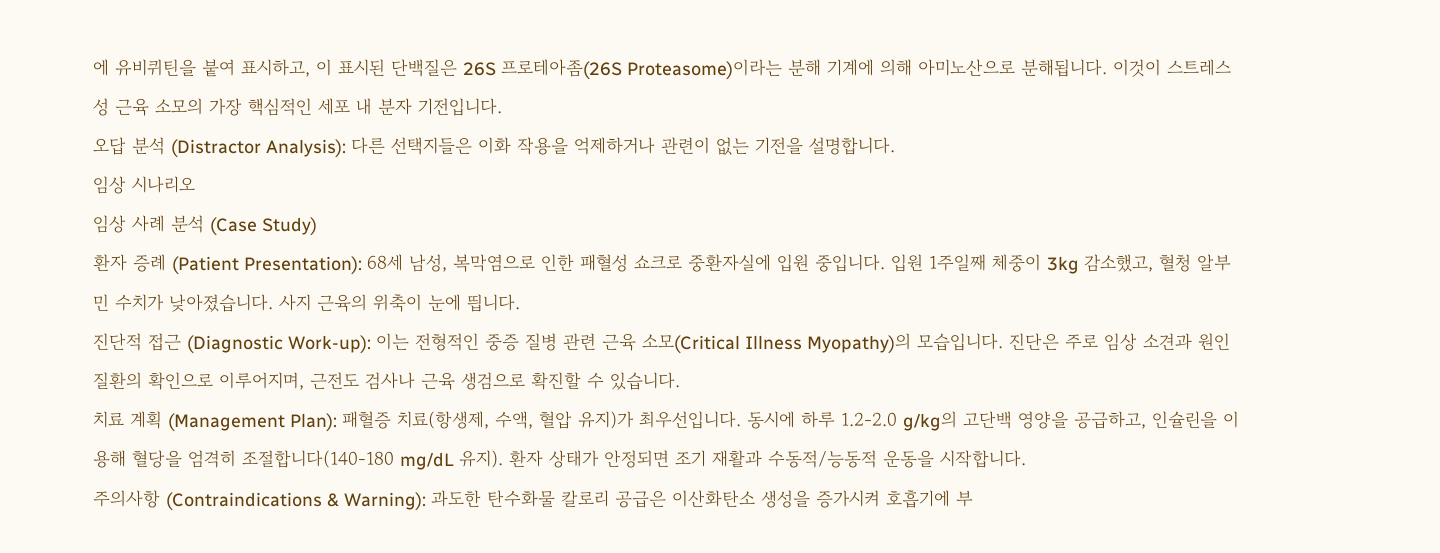에 유비퀴틴을 붙여 표시하고, 이 표시된 단백질은 26S 프로테아좀(26S Proteasome)이라는 분해 기계에 의해 아미노산으로 분해됩니다. 이것이 스트레스성 근육 소모의 가장 핵심적인 세포 내 분자 기전입니다.
오답 분석 (Distractor Analysis): 다른 선택지들은 이화 작용을 억제하거나 관련이 없는 기전을 설명합니다.
임상 시나리오
임상 사례 분석 (Case Study)
환자 증례 (Patient Presentation): 68세 남성, 복막염으로 인한 패혈성 쇼크로 중환자실에 입원 중입니다. 입원 1주일째 체중이 3kg 감소했고, 혈청 알부민 수치가 낮아졌습니다. 사지 근육의 위축이 눈에 띕니다.
진단적 접근 (Diagnostic Work-up): 이는 전형적인 중증 질병 관련 근육 소모(Critical Illness Myopathy)의 모습입니다. 진단은 주로 임상 소견과 원인 질환의 확인으로 이루어지며, 근전도 검사나 근육 생검으로 확진할 수 있습니다.
치료 계획 (Management Plan): 패혈증 치료(항생제, 수액, 혈압 유지)가 최우선입니다. 동시에 하루 1.2-2.0 g/kg의 고단백 영양을 공급하고, 인슐린을 이용해 혈당을 엄격히 조절합니다(140-180 mg/dL 유지). 환자 상태가 안정되면 조기 재활과 수동적/능동적 운동을 시작합니다.
주의사항 (Contraindications & Warning): 과도한 탄수화물 칼로리 공급은 이산화탄소 생성을 증가시켜 호흡기에 부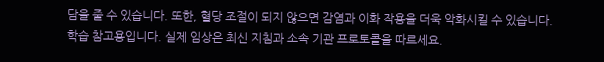담을 줄 수 있습니다. 또한, 혈당 조절이 되지 않으면 감염과 이화 작용을 더욱 악화시킬 수 있습니다.
학습 참고용입니다. 실제 임상은 최신 지침과 소속 기관 프로토콜을 따르세요.